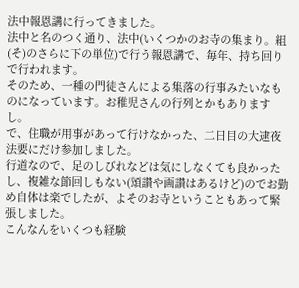法中報恩講に行ってきました。
法中と名のつく通り、法中(いくつかのお寺の集まり。組(そ)のさらに下の単位)で行う報恩講で、毎年、持ち回りで行われます。
そのため、一種の門徒さんによる集落の行事みたいなものになっています。お稚児さんの行列とかもありますし。
で、住職が用事があって行けなかった、二日目の大逮夜法要にだけ参加しました。
行道なので、足のしびれなどは気にしなくても良かったし、複雑な節回しもない(頌讃や画讃はあるけど)のでお勤め自体は楽でしたが、よそのお寺ということもあって緊張しました。
こんなんをいくつも経験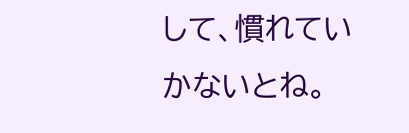して、慣れていかないとね。